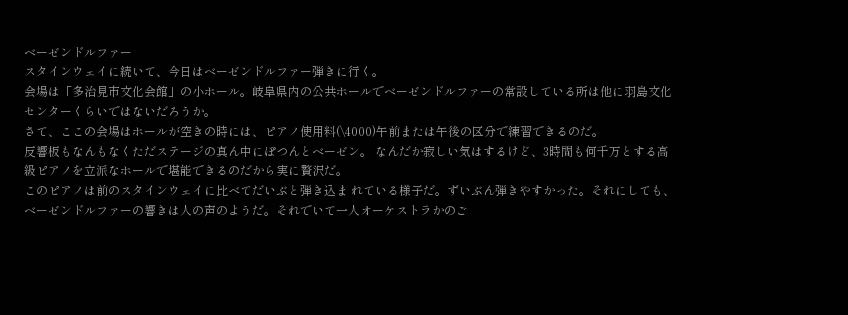ベーゼンドルファー
スタインウェイに続いて、今日はベーゼンドルファー弾きに行く。
会場は「多治見市文化会館」の小ホール。岐阜県内の公共ホールでベーゼンドルファーの常設している所は他に羽島文化センターくらいではないだろうか。
さて、ここの会場はホールが空きの時には、ピアノ使用料(\4000)午前または午後の区分で練習できるのだ。
反響板もなんもなくただステージの真ん中にぽつんとベーゼン。 なんだか寂しい気はするけど、3時間も何千万とする高級ピアノを立派なホールで堪能できるのだから実に贅沢だ。
このピアノは前のスタインウェイに比べてだいぶと弾き込ま れている様子だ。ずいぶん弾きやすかった。それにしても、ベーゼンドルファーの響きは人の声のようだ。それでいて一人オーケストラかのご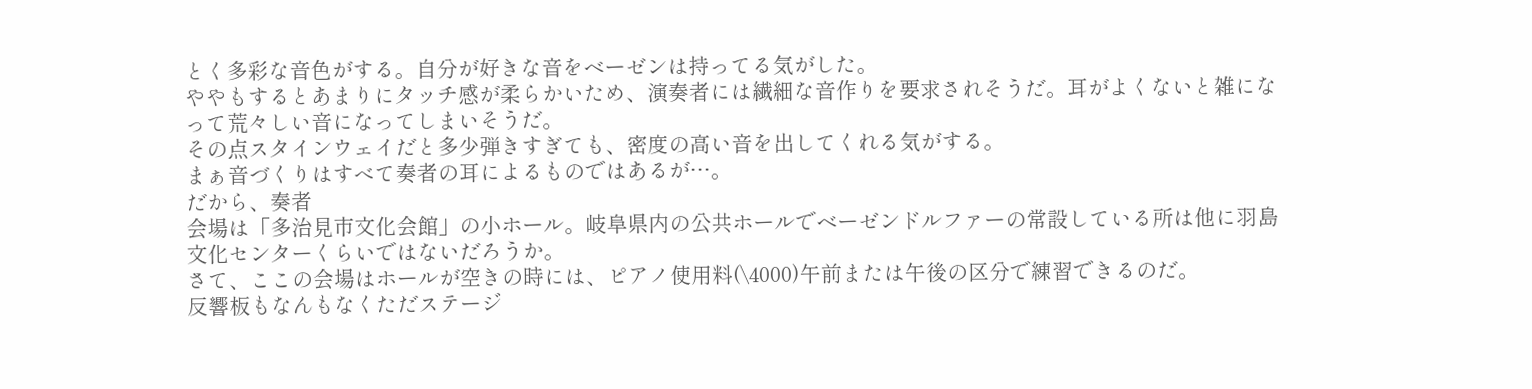とく多彩な音色がする。自分が好きな音をベーゼンは持ってる気がした。
ややもするとあまりにタッチ感が柔らかいため、演奏者には繊細な音作りを要求されそうだ。耳がよくないと雑になって荒々しい音になってしまいそうだ。
その点スタインウェイだと多少弾きすぎても、密度の高い音を出してくれる気がする。
まぁ音づくりはすべて奏者の耳によるものではあるが…。
だから、奏者
会場は「多治見市文化会館」の小ホール。岐阜県内の公共ホールでベーゼンドルファーの常設している所は他に羽島文化センターくらいではないだろうか。
さて、ここの会場はホールが空きの時には、ピアノ使用料(\4000)午前または午後の区分で練習できるのだ。
反響板もなんもなくただステージ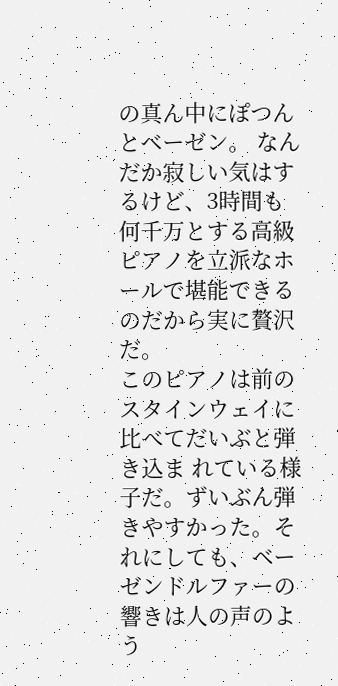の真ん中にぽつんとベーゼン。 なんだか寂しい気はするけど、3時間も何千万とする高級ピアノを立派なホールで堪能できるのだから実に贅沢だ。
このピアノは前のスタインウェイに比べてだいぶと弾き込ま れている様子だ。ずいぶん弾きやすかった。それにしても、ベーゼンドルファーの響きは人の声のよう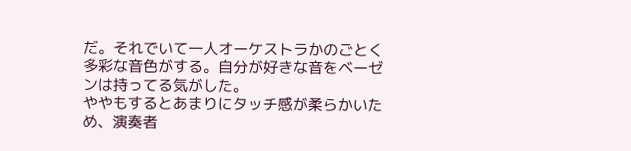だ。それでいて一人オーケストラかのごとく多彩な音色がする。自分が好きな音をベーゼンは持ってる気がした。
ややもするとあまりにタッチ感が柔らかいため、演奏者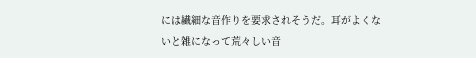には繊細な音作りを要求されそうだ。耳がよくないと雑になって荒々しい音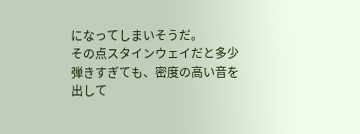になってしまいそうだ。
その点スタインウェイだと多少弾きすぎても、密度の高い音を出して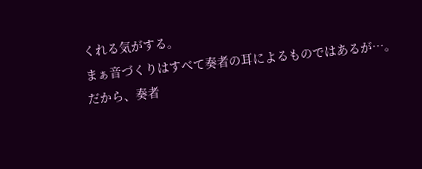くれる気がする。
まぁ音づくりはすべて奏者の耳によるものではあるが…。
だから、奏者